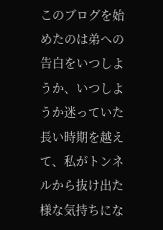このブログを始めたのは弟への告白をいつしようか、いつしようか迷っていた長い時期を越えて、私がトンネルから抜け出た様な気持ちにな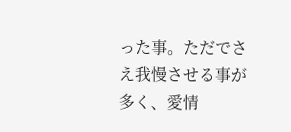った事。ただでさえ我慢させる事が多く、愛情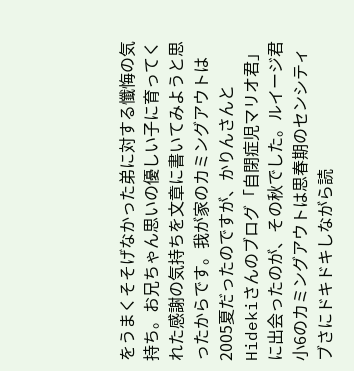をうまくそそげなかった弟に対する懺悔の気持ち。お兄ちゃん思いの優しい子に育ってくれた感謝の気持ちを文章に書いてみようと思ったからです。我が家のカミングアウトは2005夏だったのですが、かりんさんとHidekiさんのブログ「自閉症児マリオ君」に出会ったのが、その秋でした。ルイージ君小6のカミングアウトは思春期のセンシティブさにドキドキしながら読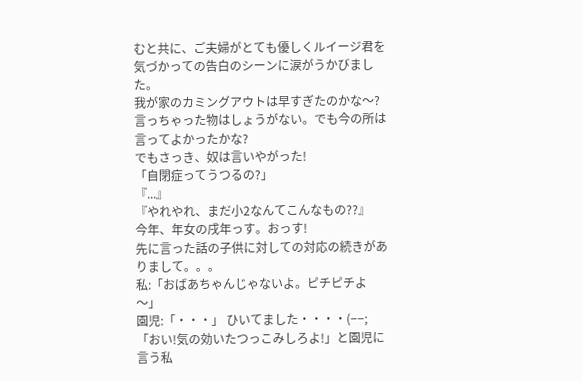むと共に、ご夫婦がとても優しくルイージ君を気づかっての告白のシーンに涙がうかびました。
我が家のカミングアウトは早すぎたのかな〜?
言っちゃった物はしょうがない。でも今の所は言ってよかったかな?
でもさっき、奴は言いやがった!
「自閉症ってうつるの?」
『...』
『やれやれ、まだ小2なんてこんなもの??』
今年、年女の戌年っす。おっす!
先に言った話の子供に対しての対応の続きがありまして。。。
私:「おばあちゃんじゃないよ。ピチピチよ〜」
園児:「・・・」 ひいてました・・・・(−−;
「おい!気の効いたつっこみしろよ!」と園児に言う私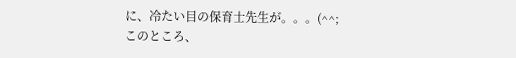に、冷たい目の保育士先生が。。。(^^;
このところ、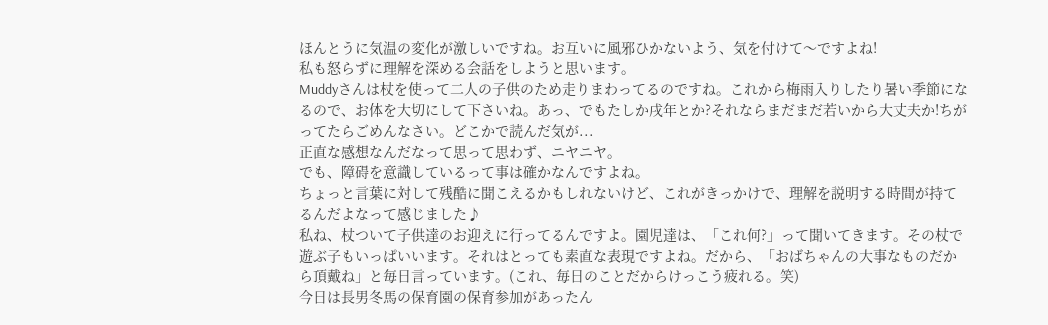ほんとうに気温の変化が激しいですね。お互いに風邪ひかないよう、気を付けて〜ですよね!
私も怒らずに理解を深める会話をしようと思います。
Muddyさんは杖を使って二人の子供のため走りまわってるのですね。これから梅雨入りしたり暑い季節になるので、お体を大切にして下さいね。あっ、でもたしか戌年とか?それならまだまだ若いから大丈夫か!ちがってたらごめんなさい。どこかで読んだ気が...
正直な感想なんだなって思って思わず、ニヤニヤ。
でも、障碍を意識しているって事は確かなんですよね。
ちょっと言葉に対して残酷に聞こえるかもしれないけど、これがきっかけで、理解を説明する時間が持てるんだよなって感じました♪
私ね、杖ついて子供達のお迎えに行ってるんですよ。園児達は、「これ何?」って聞いてきます。その杖で遊ぶ子もいっぱいいます。それはとっても素直な表現ですよね。だから、「おばちゃんの大事なものだから頂戴ね」と毎日言っています。(これ、毎日のことだからけっこう疲れる。笑)
今日は長男冬馬の保育園の保育参加があったん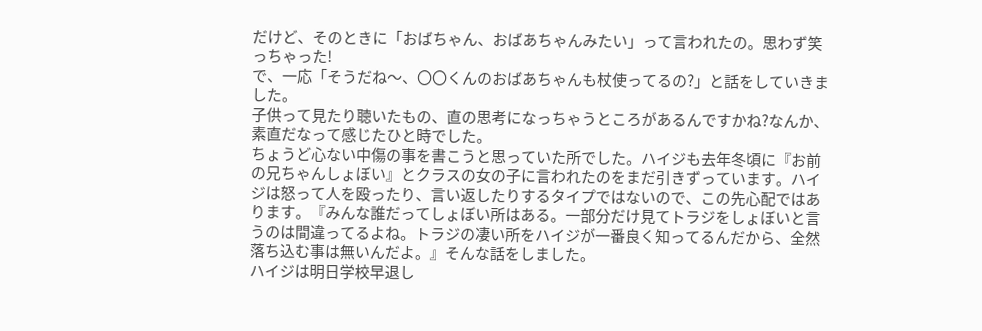だけど、そのときに「おばちゃん、おばあちゃんみたい」って言われたの。思わず笑っちゃった!
で、一応「そうだね〜、〇〇くんのおばあちゃんも杖使ってるの?」と話をしていきました。
子供って見たり聴いたもの、直の思考になっちゃうところがあるんですかね?なんか、素直だなって感じたひと時でした。
ちょうど心ない中傷の事を書こうと思っていた所でした。ハイジも去年冬頃に『お前の兄ちゃんしょぼい』とクラスの女の子に言われたのをまだ引きずっています。ハイジは怒って人を殴ったり、言い返したりするタイプではないので、この先心配ではあります。『みんな誰だってしょぼい所はある。一部分だけ見てトラジをしょぼいと言うのは間違ってるよね。トラジの凄い所をハイジが一番良く知ってるんだから、全然落ち込む事は無いんだよ。』そんな話をしました。
ハイジは明日学校早退し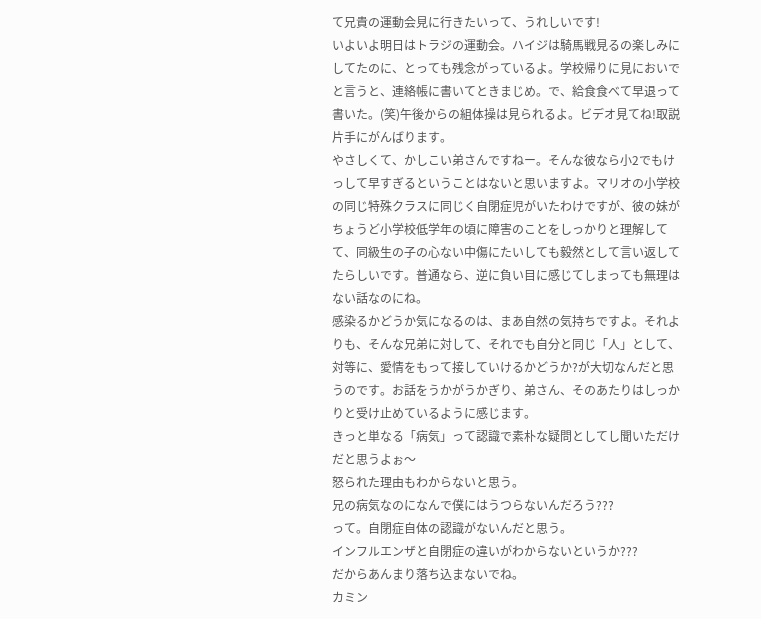て兄貴の運動会見に行きたいって、うれしいです!
いよいよ明日はトラジの運動会。ハイジは騎馬戦見るの楽しみにしてたのに、とっても残念がっているよ。学校帰りに見においでと言うと、連絡帳に書いてときまじめ。で、給食食べて早退って書いた。(笑)午後からの組体操は見られるよ。ビデオ見てね!取説片手にがんばります。
やさしくて、かしこい弟さんですねー。そんな彼なら小2でもけっして早すぎるということはないと思いますよ。マリオの小学校の同じ特殊クラスに同じく自閉症児がいたわけですが、彼の妹がちょうど小学校低学年の頃に障害のことをしっかりと理解してて、同級生の子の心ない中傷にたいしても毅然として言い返してたらしいです。普通なら、逆に負い目に感じてしまっても無理はない話なのにね。
感染るかどうか気になるのは、まあ自然の気持ちですよ。それよりも、そんな兄弟に対して、それでも自分と同じ「人」として、対等に、愛情をもって接していけるかどうか?が大切なんだと思うのです。お話をうかがうかぎり、弟さん、そのあたりはしっかりと受け止めているように感じます。
きっと単なる「病気」って認識で素朴な疑問としてし聞いただけだと思うよぉ〜
怒られた理由もわからないと思う。
兄の病気なのになんで僕にはうつらないんだろう???
って。自閉症自体の認識がないんだと思う。
インフルエンザと自閉症の違いがわからないというか???
だからあんまり落ち込まないでね。
カミン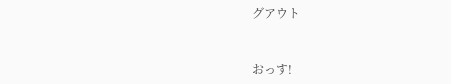グアウト


おっす!